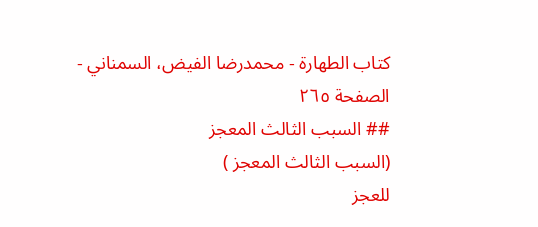كتاب الطهارة - محمدرضا الفيض، السمناني - الصفحة ٢٦٥
## السبب الثالث المعجز
(السبب الثالث المعجز )
للعجز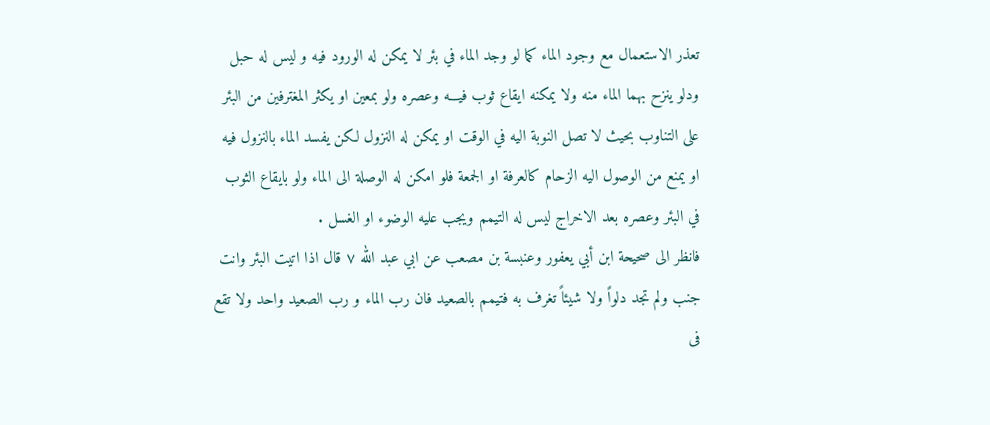تعذر الاستعمال مع وجود الماء كما لو وجد الماء في بئر لا يمكن له الورود فيه و ليس له حبل ودلو ينزح بهما الماء منه ولا يمكنه ايقاع ثوب فيـــه وعصره ولو بمعين او يكثر المغترفين من البئر على التناوب بحيث لا تصل النوبة اليه في الوقت او يمكن له النزول لكن يفسد الماء بالنزول فيه او يمنع من الوصول اليه الزحام كالعرفة او الجمعة فلو امكن له الوصلة الى الماء ولو بايقاع الثوب في البئر وعصره بعد الاخراج ليس له التيمم ويجب عليه الوضوء او الغسل .
فانظر الى صحيحة ابن أبي يعفور وعنبسة بن مصعب عن ابي عبد الله ٧ قال اذا اتيت البئر وانت جنب ولم تجد دلواً ولا شيئاً تغرف به فتيمم بالصعيد فان رب الماء و رب الصعيد واحد ولا تقع فى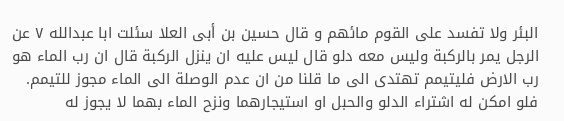البئر ولا تفسد على القوم مائهم و قال حسين بن أبى العلا سئلت ابا عبدالله ٧ عن الرجل يمر بالركبة وليس معه دلو قال ليس عليه ان ينزل الركبة قال ان رب الماء هو رب الارض فليتيمم تهتدى الى ما قلنا من ان عدم الوصلة الى الماء مجوز للتيمم.
فلو امكن له اشتراء الدلو والحبل او استيجارهما ونزح الماء بهما لا يجوز له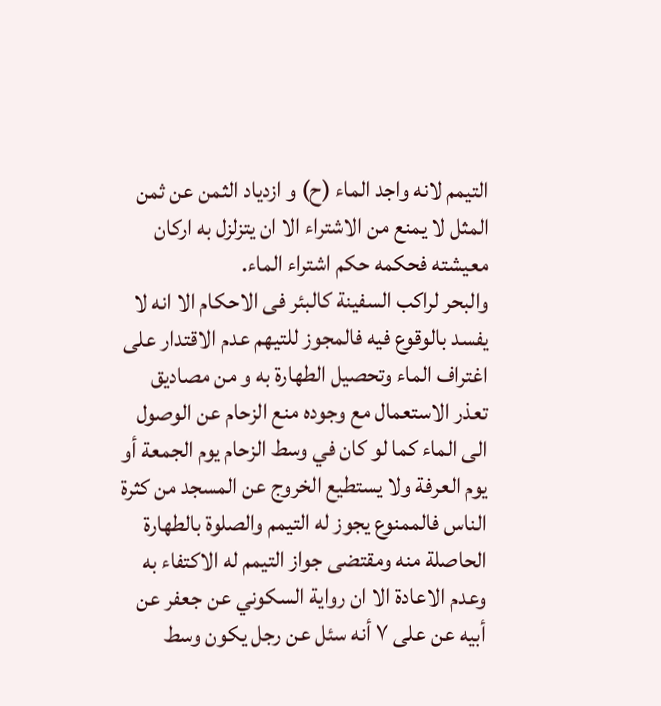التيمم لانه واجد الماء (ح) و ازدياد الثمن عن ثمن المثل لا يمنع من الاشتراء الا ان يتزلزل به اركان معيشته فحكمه حكم اشتراء الماء.
والبحر لراكب السفينة كالبئر فى الاحكام الا انه لا يفسد بالوقوع فيه فالمجوز للتيهم عدم الاقتدار على اغتراف الماء وتحصيل الطهارة به و من مصاديق تعذر الاستعمال مع وجوده منع الزحام عن الوصول الى الماء كما لو كان في وسط الزحام يوم الجمعة أو يوم العرفة ولا يستطيع الخروج عن المسجد من كثرة الناس فالممنوع يجوز له التيمم والصلوة بالطهارة الحاصلة منه ومقتضى جواز التيمم له الاكتفاء به وعدم الاعادة الا ان رواية السكوني عن جعفر عن أبيه عن على ٧ أنه سئل عن رجل يكون وسط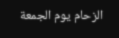الزحام يوم الجمعة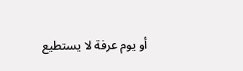أو يوم عرفة لا يستطيع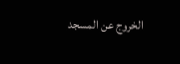الخروج عن المسجد